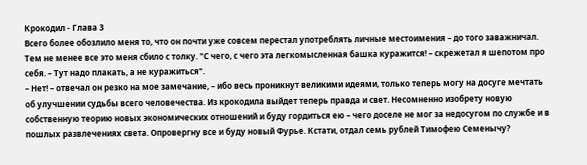Крокодил - Глава 3
Всего более обозлило меня то, что он почти уже совсем перестал употреблять личные местоимения – до того заважничал. Тем не менее все это меня сбило с толку. "С чего, с чего эта легкомысленная башка куражится! – скрежетал я шепотом про себя. – Тут надо плакать, а не куражиться".
– Нет! – отвечал он резко на мое замечание, – ибо весь проникнут великими идеями, только теперь могу на досуге мечтать об улучшении судьбы всего человечества. Из крокодила выйдет теперь правда и свет. Несомненно изобрету новую собственную теорию новых экономических отношений и буду гордиться ею – чего доселе не мог за недосугом по службе и в пошлых развлечениях света. Опровергну все и буду новый Фурье. Кстати, отдал семь рублей Тимофею Семенычу?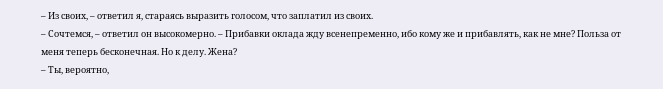– Из своих, – ответил я, стараясь выразить голосом, что заплатил из своих.
– Сочтемся, – ответил он высокомерно. – Прибавки оклада жду всенепременно, ибо кому же и прибавлять, как не мне? Польза от меня теперь бесконечная. Но к делу. Жена?
– Ты, вероятно,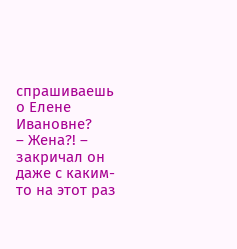спрашиваешь о Елене Ивановне?
– Жена?! – закричал он даже с каким-то на этот раз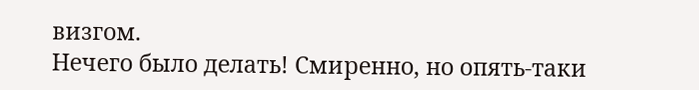визгом.
Нечего было делать! Смиренно, но опять-таки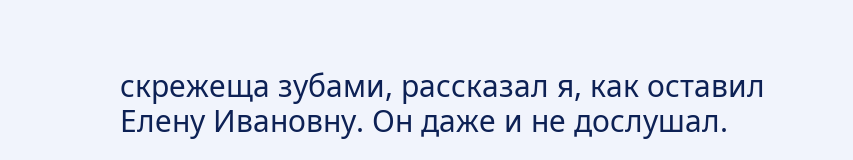скрежеща зубами, рассказал я, как оставил Елену Ивановну. Он даже и не дослушал.